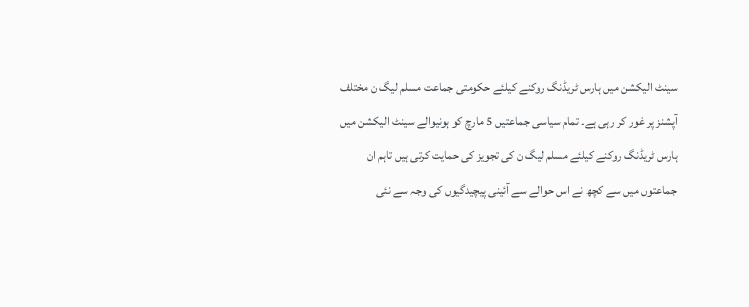سینٹ الیکشن میں ہارس ٹریڈنگ روکنے کیلئے حکومتی جماعت مسلم لیگ ن مختلف آپشنز پر غور کر رہی ہے۔ تمام سیاسی جماعتیں 5 مارچ کو ہونیوالے سینٹ الیکشن میں ہارس ٹریڈنگ روکنے کیلئے مسلم لیگ ن کی تجویز کی حمایت کرتی ہیں تاہم ان جماعتوں میں سے کچھ نے اس حوالے سے آئینی پیچیدگیوں کی وجہ سے نئی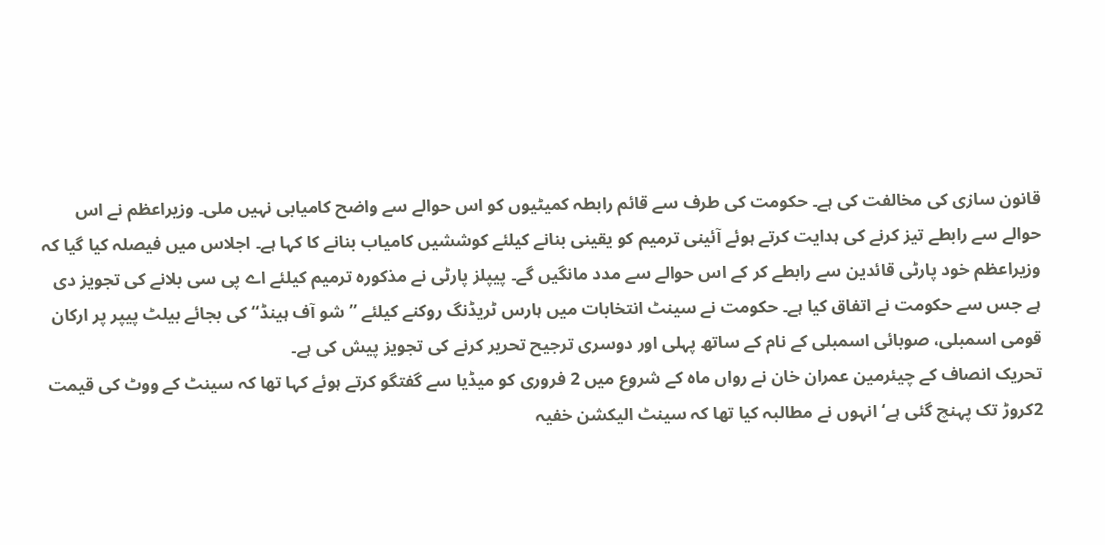قانون سازی کی مخالفت کی ہے۔ حکومت کی طرف سے قائم رابطہ کمیٹیوں کو اس حوالے سے واضح کامیابی نہیں ملی۔ وزیراعظم نے اس حوالے سے رابطے تیز کرنے کی ہدایت کرتے ہوئے آئینی ترمیم کو یقینی بنانے کیلئے کوششیں کامیاب بنانے کا کہا ہے۔ اجلاس میں فیصلہ کیا گیا کہ وزیراعظم خود پارٹی قائدین سے رابطے کر کے اس حوالے سے مدد مانگیں گے۔ پیپلز پارٹی نے مذکورہ ترمیم کیلئے اے پی سی بلانے کی تجویز دی ہے جس سے حکومت نے اتفاق کیا ہے۔ حکومت نے سینٹ انتخابات میں ہارس ٹریڈنگ روکنے کیلئے ’’شو آف ہینڈ‘‘ کی بجائے بیلٹ پیپر پر ارکان قومی اسمبلی، صوبائی اسمبلی کے نام کے ساتھ پہلی اور دوسری ترجیح تحریر کرنے کی تجویز پیش کی ہے۔
تحریک انصاف کے چیئرمین عمران خان نے رواں ماہ کے شروع میں 2 فروری کو میڈیا سے گفتگو کرتے ہوئے کہا تھا کہ سینٹ کے ووٹ کی قیمت 2کروڑ تک پہنچ گئی ہے‘ انہوں نے مطالبہ کیا تھا کہ سینٹ الیکشن خفیہ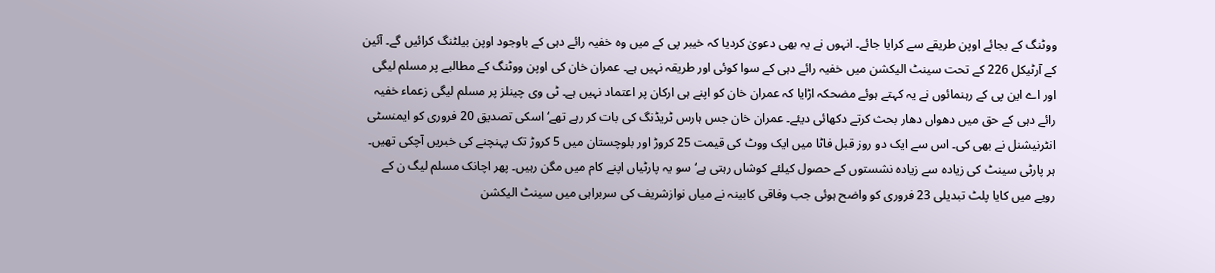ووٹنگ کے بجائے اوپن طریقے سے کرایا جائے۔ انہوں نے یہ بھی دعویٰ کردیا کہ خیبر پی کے میں وہ خفیہ رائے دہی کے باوجود اوپن بیلٹنگ کرائیں گے۔ آئین کے آرٹیکل 226 کے تحت سینٹ الیکشن میں خفیہ رائے دہی کے سوا کوئی اور طریقہ نہیں ہے۔ عمران خان کی اوپن ووٹنگ کے مطالبے پر مسلم لیگی اور اے این پی کے رہنمائوں نے یہ کہتے ہوئے مضحکہ اڑایا کہ عمران خان کو اپنے ہی ارکان پر اعتماد نہیں ہے۔ ٹی وی چینلز پر مسلم لیگی زعماء خفیہ رائے دہی کے حق میں دھواں دھار بحث کرتے دکھائی دیئے۔ عمران خان جس ہارس ٹریڈنگ کی بات کر رہے تھے‘ اسکی تصدیق 20 فروری کو ایمنسٹی انٹرنیشنل نے بھی کی۔ اس سے ایک دو روز قبل فاٹا میں ایک ووٹ کی قیمت 25 کروڑ اور بلوچستان میں 5 کروڑ تک پہنچنے کی خبریں آچکی تھیں۔ ہر پارٹی سینٹ کی زیادہ سے زیادہ نشستوں کے حصول کیلئے کوشاں رہتی ہے‘ سو یہ پارٹیاں اپنے کام میں مگن رہیں۔ پھر اچانک مسلم لیگ ن کے رویے میں کایا پلٹ تبدیلی 23 فروری کو واضح ہوئی جب وفاقی کابینہ نے میاں نوازشریف کی سربراہی میں سینٹ الیکشن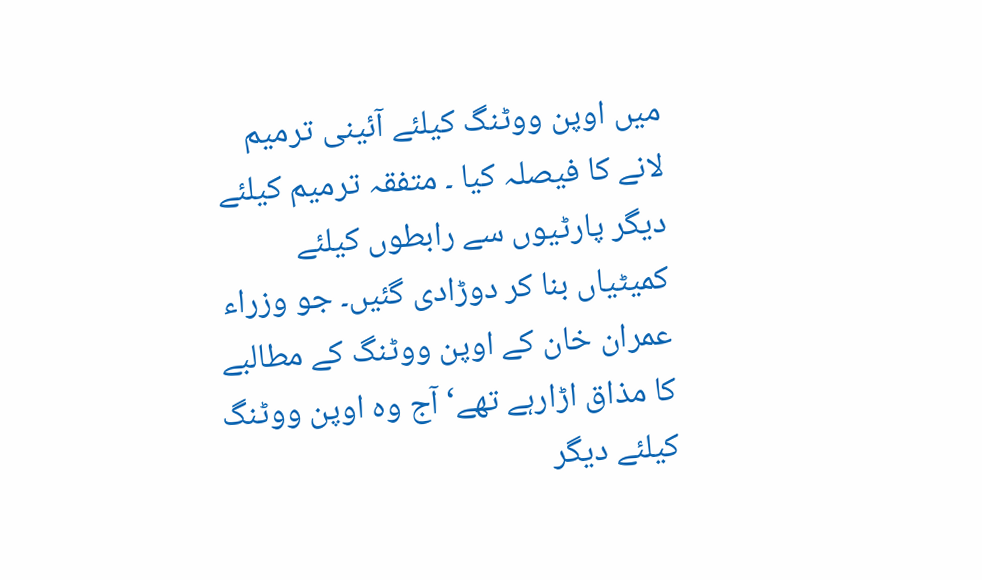میں اوپن ووٹنگ کیلئے آئینی ترمیم لانے کا فیصلہ کیا ۔ متفقہ ترمیم کیلئے دیگر پارٹیوں سے رابطوں کیلئے کمیٹیاں بنا کر دوڑادی گئیں۔ جو وزراء عمران خان کے اوپن ووٹنگ کے مطالبے کا مذاق اڑارہے تھے‘ آج وہ اوپن ووٹنگ کیلئے دیگر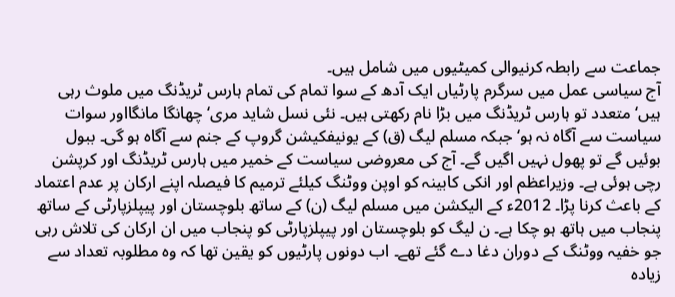جماعت سے رابطہ کرنیوالی کمیٹیوں میں شامل ہیں۔
آج سیاسی عمل میں سرگرم پارٹیاں ایک آدھ کے سوا تمام کی تمام ہارس ٹریڈنگ میں ملوث رہی ہیں‘ متعدد تو ہارس ٹریڈنگ میں بڑا نام رکھتی ہیں۔ نئی نسل شاید مری‘ چھانگا مانگااور سوات سیاست سے آگاہ نہ ہو‘ جبکہ مسلم لیگ (ق) کے یونیفکیشن گروپ کے جنم سے آگاہ ہو گی۔ ببول بوئیں گے تو پھول نہیں اگیں گے۔ آج کی معروضی سیاست کے خمیر میں ہارس ٹریڈنگ اور کرپشن رچی ہوئی ہے۔ وزیراعظم اور انکی کابینہ کو اوپن ووٹنگ کیلئے ترمیم کا فیصلہ اپنے ارکان پر عدم اعتماد کے باعث کرنا پڑا۔ 2012ء کے الیکشن میں مسلم لیگ (ن) کے ساتھ بلوچستان اور پیپلزپارٹی کے ساتھ پنجاب میں ہاتھ ہو چکا ہے۔ ن لیگ کو بلوچستان اور پیپلزپارٹی کو پنجاب میں ان ارکان کی تلاش رہی جو خفیہ ووٹنگ کے دوران دغا دے گئے تھے۔ اب دونوں پارٹیوں کو یقین تھا کہ وہ مطلوبہ تعداد سے زیادہ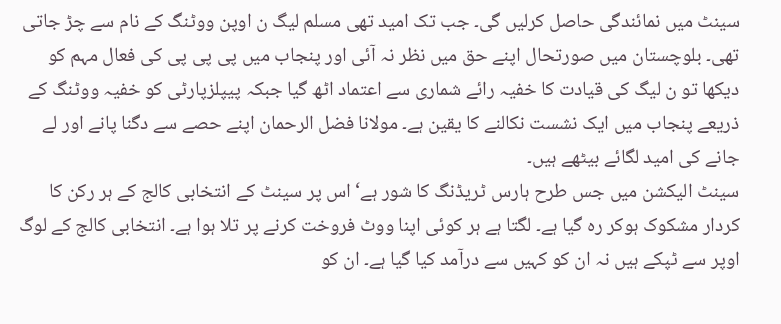سینٹ میں نمائندگی حاصل کرلیں گی۔ جب تک امید تھی مسلم لیگ ن اوپن ووٹنگ کے نام سے چڑ جاتی تھی۔ بلوچستان میں صورتحال اپنے حق میں نظر نہ آئی اور پنجاب میں پی پی پی کی فعال مہم کو دیکھا تو ن لیگ کی قیادت کا خفیہ رائے شماری سے اعتماد اٹھ گیا جبکہ پیپلزپارٹی کو خفیہ ووٹنگ کے ذریعے پنجاب میں ایک نشست نکالنے کا یقین ہے۔ مولانا فضل الرحمان اپنے حصے سے دگنا پانے اور لے جانے کی امید لگائے بیٹھے ہیں۔
سینٹ الیکشن میں جس طرح ہارس ٹریڈنگ کا شور ہے‘ اس پر سینٹ کے انتخابی کالج کے ہر رکن کا کردار مشکوک ہوکر رہ گیا ہے۔ لگتا ہے ہر کوئی اپنا ووٹ فروخت کرنے پر تلا ہوا ہے۔ انتخابی کالج کے لوگ اوپر سے ٹپکے ہیں نہ ان کو کہیں سے درآمد کیا گیا ہے۔ ان کو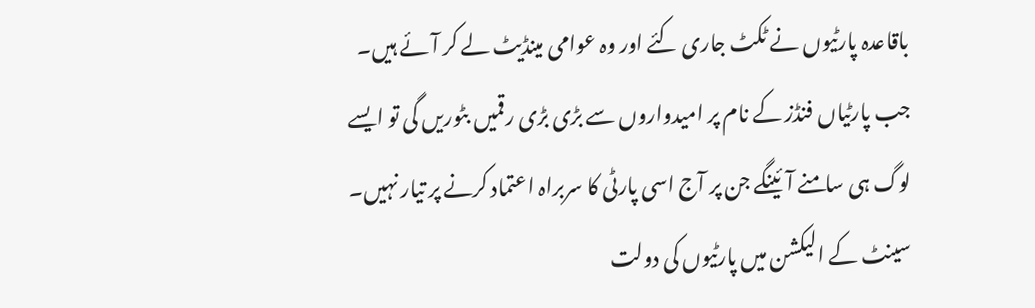باقاعدہ پارٹیوں نے ٹکٹ جاری کئے اور وہ عوامی مینڈیٹ لے کر آئے ہیں۔ جب پارٹیاں فنڈز کے نام پر امیدواروں سے بڑی بڑی رقمیں بٹوریں گی تو ایسے لوگ ہی سامنے آئینگے جن پر آج اسی پارٹی کا سربراہ اعتماد کرنے پر تیار نہیں۔ سینٹ کے الیکشن میں پارٹیوں کی دولت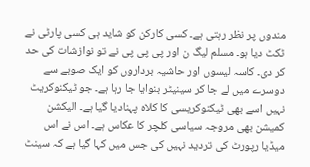مندوں پر نظر رہتی ہے۔ کسی کارکن کو شاید ہی کسی پارٹی نے ٹکٹ دیا ہو۔ مسلم لیگ ن اور پی پی پی نے تو نوازشات کی حد کر دی۔ کاسہ لیسوں اور حاشیہ برداروں کو ایک صوبے سے دوسرے میں لے جا کر سینیٹر بنوایا جا رہا ہے۔ جو ٹیکنوکریٹ نہیں اسے بھی ٹیکنوکریسی کا کلاہ پہنادیا گیا ہے۔ الیکشن کمیشن بھی مروجہ سیاسی کلچر کا عکاس ہے۔ اس نے اس میڈیا رپورٹ کی تردید نہیں کی جس میں کہا گیا ہے کہ سینٹ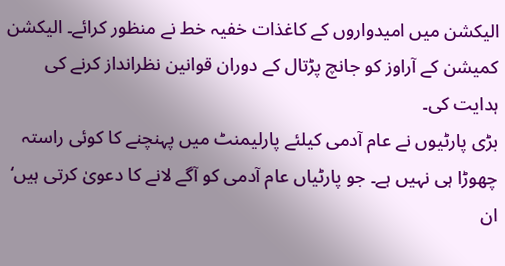الیکشن میں امیدواروں کے کاغذات خفیہ خط نے منظور کرائے۔ الیکشن کمیشن کے آراوز کو جانچ پڑتال کے دوران قوانین نظرانداز کرنے کی ہدایت کی۔
بڑی پارٹیوں نے عام آدمی کیلئے پارلیمنٹ میں پہنچنے کا کوئی راستہ چھوڑا ہی نہیں ہے۔ جو پارٹیاں عام آدمی کو آگے لانے کا دعویٰ کرتی ہیں‘ ان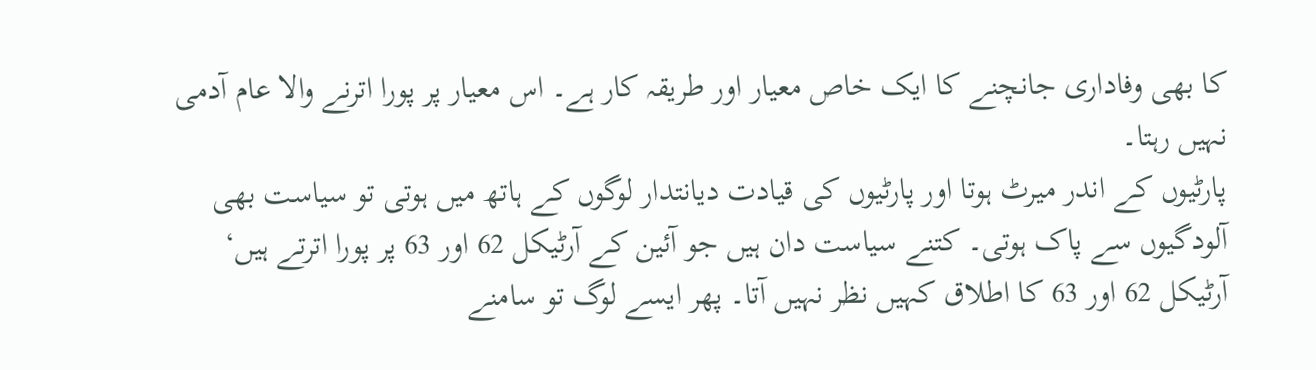کا بھی وفاداری جانچنے کا ایک خاص معیار اور طریقہ کار ہے۔ اس معیار پر پورا اترنے والا عام آدمی نہیں رہتا۔
پارٹیوں کے اندر میرٹ ہوتا اور پارٹیوں کی قیادت دیانتدار لوگوں کے ہاتھ میں ہوتی تو سیاست بھی آلودگیوں سے پاک ہوتی۔ کتنے سیاست دان ہیں جو آئین کے آرٹیکل 62 اور 63 پر پورا اترتے ہیں‘ آرٹیکل 62 اور 63 کا اطلاق کہیں نظر نہیں آتا۔ پھر ایسے لوگ تو سامنے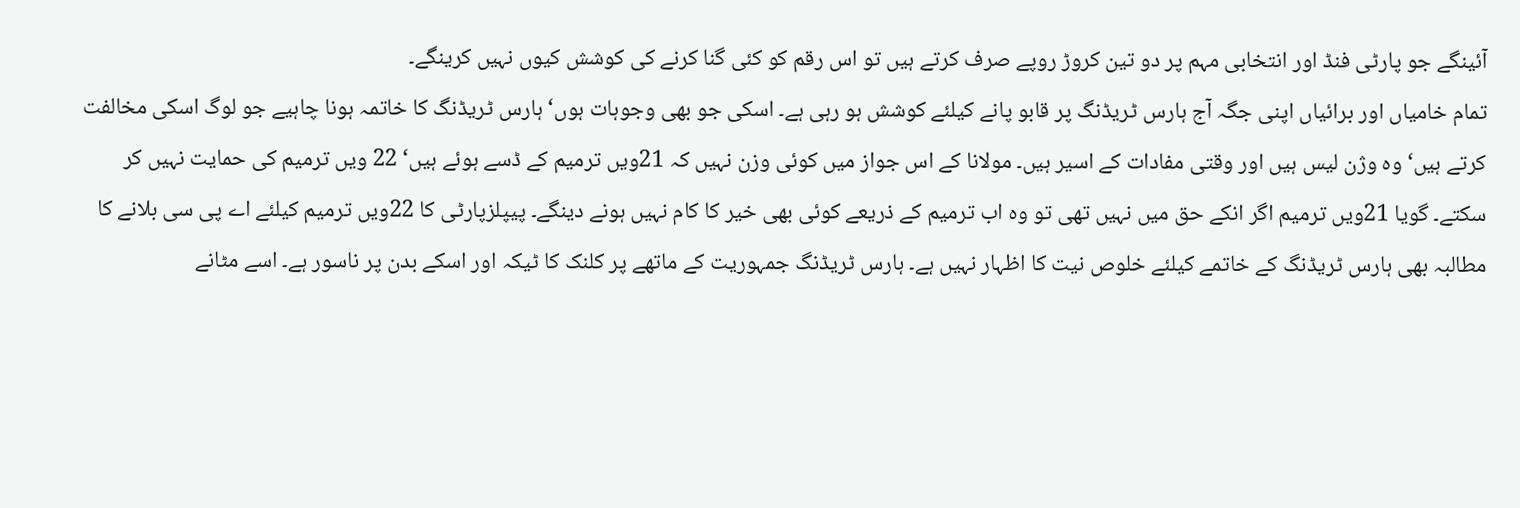آئینگے جو پارٹی فنڈ اور انتخابی مہم پر دو تین کروڑ روپے صرف کرتے ہیں تو اس رقم کو کئی گنا کرنے کی کوشش کیوں نہیں کرینگے۔
تمام خامیاں اور برائیاں اپنی جگہ آج ہارس ٹریڈنگ پر قابو پانے کیلئے کوشش ہو رہی ہے۔ اسکی جو بھی وجوہات ہوں‘ ہارس ٹریڈنگ کا خاتمہ ہونا چاہیے جو لوگ اسکی مخالفت کرتے ہیں‘ وہ وژن لیس ہیں اور وقتی مفادات کے اسیر ہیں۔ مولانا کے اس جواز میں کوئی وزن نہیں کہ 21ویں ترمیم کے ڈسے ہوئے ہیں‘ 22 ویں ترمیم کی حمایت نہیں کر سکتے۔ گویا 21ویں ترمیم اگر انکے حق میں نہیں تھی تو وہ اب ترمیم کے ذریعے کوئی بھی خیر کا کام نہیں ہونے دینگے۔ پیپلزپارٹی کا 22ویں ترمیم کیلئے اے پی سی بلانے کا مطالبہ بھی ہارس ٹریڈنگ کے خاتمے کیلئے خلوص نیت کا اظہار نہیں ہے۔ ہارس ٹریڈنگ جمہوریت کے ماتھے پر کلنک کا ٹیکہ اور اسکے بدن پر ناسور ہے۔ اسے مٹانے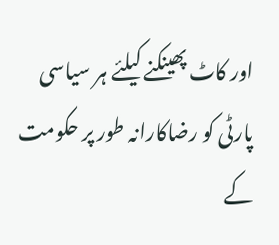اور کاٹ پھینکنے کیلئے ہر سیاسی پارٹی کو رضاکارانہ طور پر حکومت کے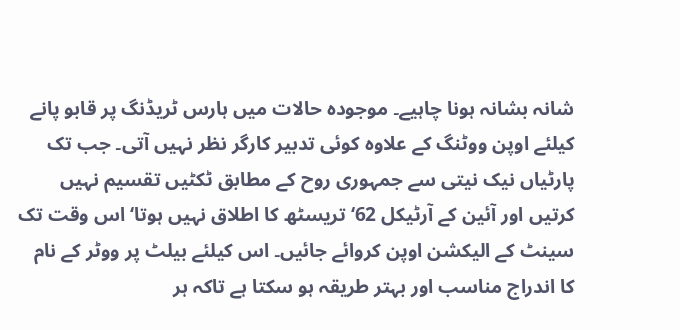شانہ بشانہ ہونا چاہیے۔ موجودہ حالات میں ہارس ٹریڈنگ پر قابو پانے کیلئے اوپن ووٹنگ کے علاوہ کوئی تدبیر کارگر نظر نہیں آتی۔ جب تک پارٹیاں نیک نیتی سے جمہوری روح کے مطابق ٹکٹیں تقسیم نہیں کرتیں اور آئین کے آرٹیکل 62‘ تریسٹھ کا اطلاق نہیں ہوتا‘ اس وقت تک سینٹ کے الیکشن اوپن کروائے جائیں۔ اس کیلئے بیلٹ پر ووٹر کے نام کا اندراج مناسب اور بہتر طریقہ ہو سکتا ہے تاکہ ہر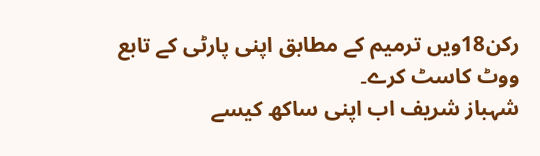رکن18ویں ترمیم کے مطابق اپنی پارٹی کے تابع ووٹ کاسٹ کرے۔
شہباز شریف اب اپنی ساکھ کیسے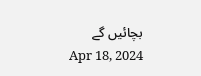بچائیں گے
Apr 18, 2024